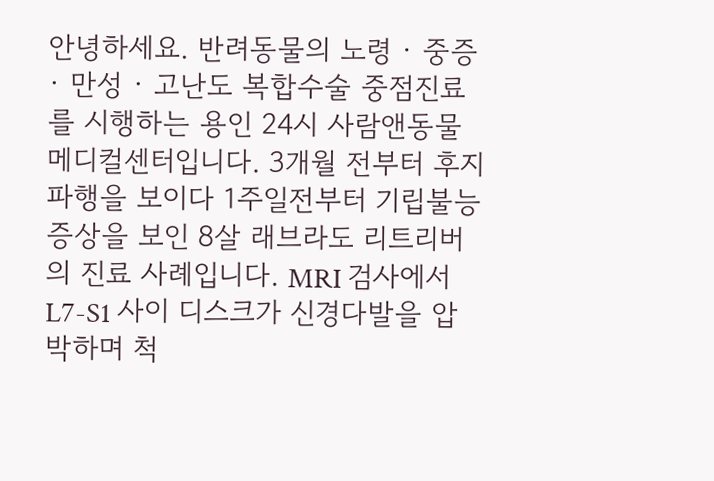안녕하세요. 반려동물의 노령 · 중증 · 만성 · 고난도 복합수술 중점진료를 시행하는 용인 24시 사람앤동물메디컬센터입니다. 3개월 전부터 후지 파행을 보이다 1주일전부터 기립불능 증상을 보인 8살 래브라도 리트리버의 진료 사례입니다. MRI 검사에서 L7-S1 사이 디스크가 신경다발을 압박하며 척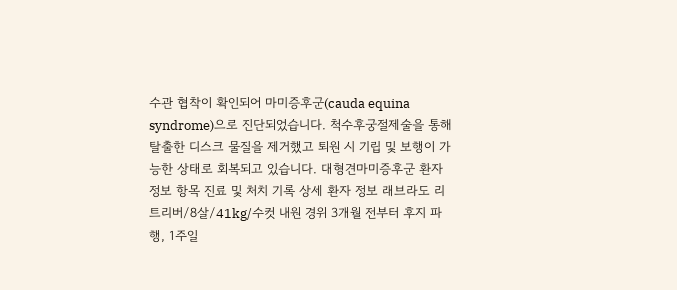수관 협착이 확인되어 마미증후군(cauda equina syndrome)으로 진단되었습니다. 척수후궁절제술을 통해 탈출한 디스크 물질을 제거했고 퇴원 시 기립 및 보행이 가능한 상태로 회복되고 있습니다. 대형견마미증후군 환자 정보 항목 진료 및 처치 기록 상세 환자 정보 래브라도 리트리버/8살/41kg/수컷 내원 경위 3개월 전부터 후지 파행, 1주일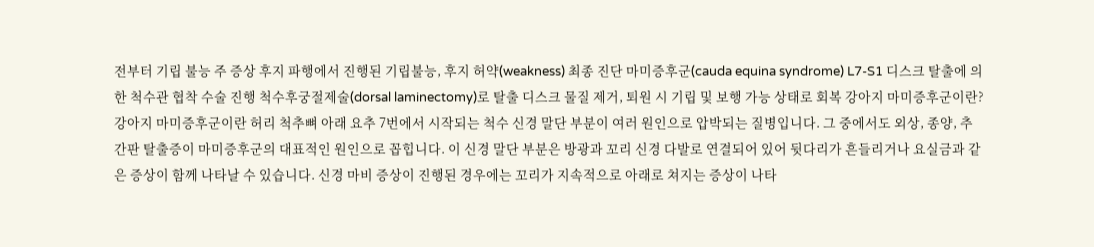전부터 기립 불능 주 증상 후지 파행에서 진행된 기립불능, 후지 허약(weakness) 최종 진단 마미증후군(cauda equina syndrome) L7-S1 디스크 탈출에 의한 척수관 협착 수술 진행 척수후궁절제술(dorsal laminectomy)로 탈출 디스크 물질 제거, 퇴원 시 기립 및 보행 가능 상태로 회복 강아지 마미증후군이란? 강아지 마미증후군이란 허리 척추뼈 아래 요추 7번에서 시작되는 척수 신경 말단 부분이 여러 원인으로 압박되는 질병입니다. 그 중에서도 외상, 종양, 추간판 탈출증이 마미증후군의 대표적인 원인으로 꼽힙니다. 이 신경 말단 부분은 방광과 꼬리 신경 다발로 연결되어 있어 뒷다리가 흔들리거나 요실금과 같은 증상이 함께 나타날 수 있습니다. 신경 마비 증상이 진행된 경우에는 꼬리가 지속적으로 아래로 쳐지는 증상이 나타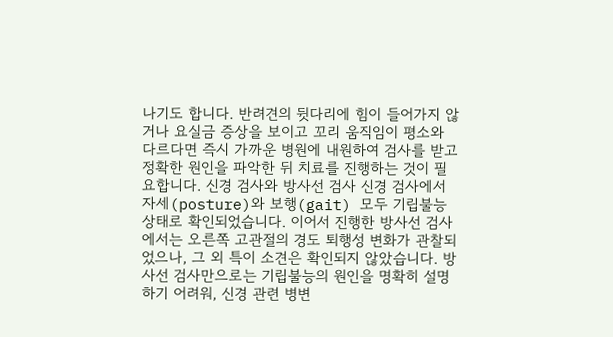나기도 합니다. 반려견의 뒷다리에 힘이 들어가지 않거나 요실금 증상을 보이고 꼬리 움직임이 평소와 다르다면 즉시 가까운 병원에 내원하여 검사를 받고 정확한 원인을 파악한 뒤 치료를 진행하는 것이 필요합니다. 신경 검사와 방사선 검사 신경 검사에서 자세(posture)와 보행(gait) 모두 기립불능 상태로 확인되었습니다. 이어서 진행한 방사선 검사에서는 오른쪽 고관절의 경도 퇴행성 변화가 관찰되었으나, 그 외 특이 소견은 확인되지 않았습니다. 방사선 검사만으로는 기립불능의 원인을 명확히 설명하기 어려워, 신경 관련 병변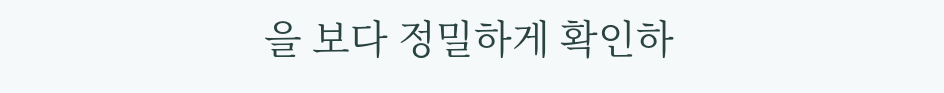을 보다 정밀하게 확인하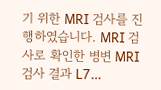기 위한 MRI 검사를 진행하였습니다. MRI 검사로 확인한 병변 MRI 검사 결과 L7…